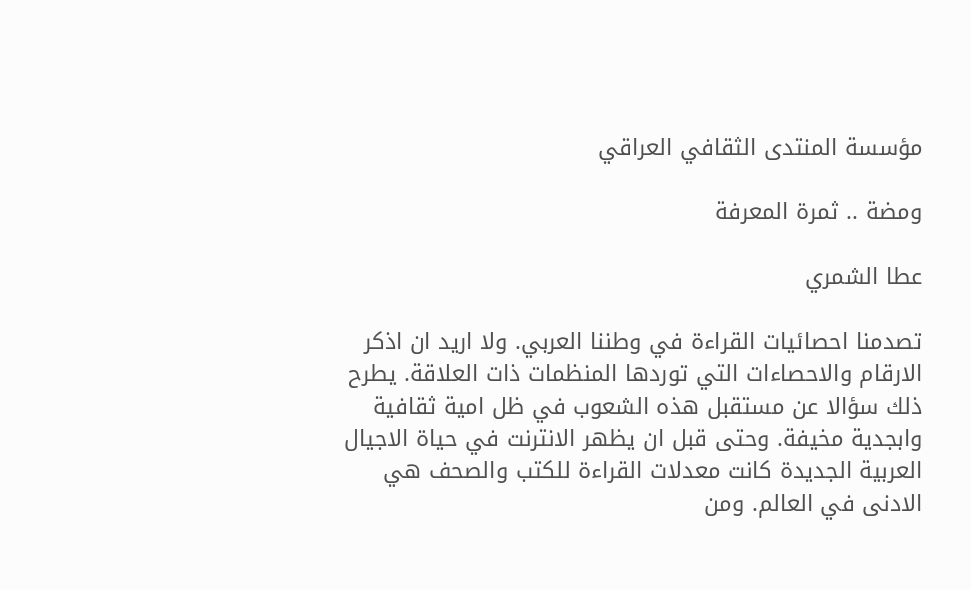مؤسسة المنتدى الثقافي العراقي

ومضة .. ثمرة المعرفة

عطا الشمري

تصدمنا احصائيات القراءة في وطننا العربي. ولا اريد ان اذكر الارقام والاحصاءات التي توردها المنظمات ذات العلاقة. يطرح ذلك سؤالا عن مستقبل هذه الشعوب في ظل امية ثقافية وابجدية مخيفة. وحتى قبل ان يظهر الانترنت في حياة الاجيال العربية الجديدة كانت معدلات القراءة للكتب والصحف هي الادنى في العالم. ومن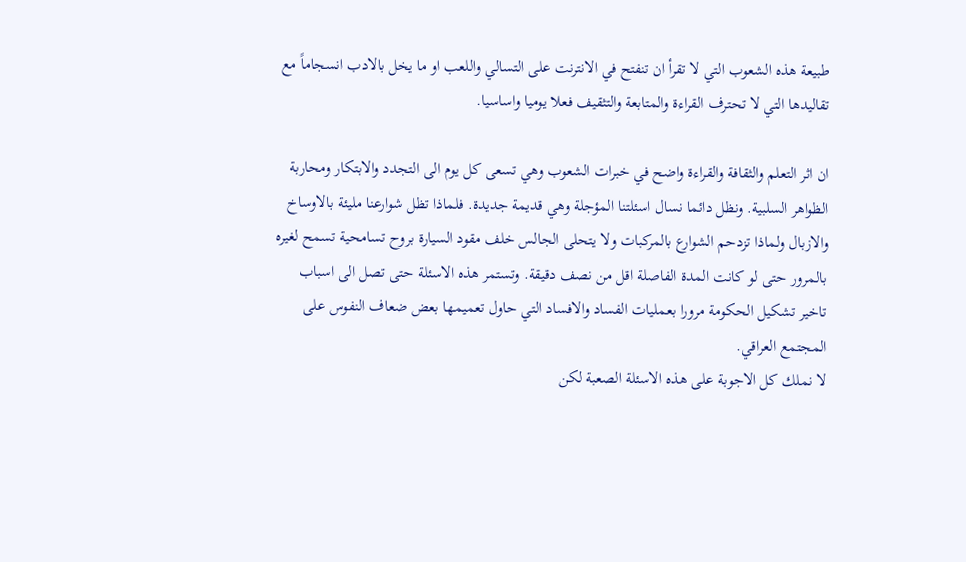طبيعة هذه الشعوب التي لا تقرأ ان تنفتح في الانترنت على التسالي واللعب او ما يخل بالادب انسجاماً مع تقاليدها التي لا تحترف القراءة والمتابعة والتثقيف فعلا يوميا واساسيا.

ان اثر التعلم والثقافة والقراءة واضح في خبرات الشعوب وهي تسعى كل يوم الى التجدد والابتكار ومحاربة الظواهر السلبية. ونظل دائما نسال اسئلتنا المؤجلة وهي قديمة جديدة. فلماذا تظل شوارعنا مليئة بالاوساخ والازبال ولماذا تزدحم الشوارع بالمركبات ولا يتحلى الجالس خلف مقود السيارة بروح تسامحية تسمح لغيره بالمرور حتى لو كانت المدة الفاصلة اقل من نصف دقيقة. وتستمر هذه الاسئلة حتى تصل الى اسباب تاخير تشكيل الحكومة مرورا بعمليات الفساد والافساد التي حاول تعميمها بعض ضعاف النفوس على المجتمع العراقي.
لا نملك كل الاجوبة على هذه الاسئلة الصعبة لكن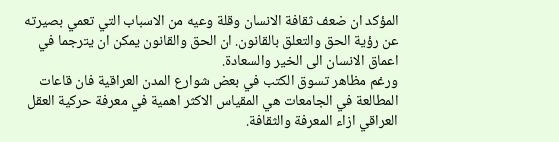المؤكد ان ضعف ثقافة الانسان وقلة وعيه من الاسباب التي تعمي بصيرته عن رؤية الحق والتعلق بالقانون. ان الحق والقانون يمكن ان يترجما في اعماق الانسان الى الخير والسعادة.
ورغم مظاهر تسوق الكتب في بعض شوارع المدن العراقية فان قاعات المطالعة في الجامعات هي المقياس الاكثر اهمية في معرفة حركية العقل العراقي ازاء المعرفة والثقافة.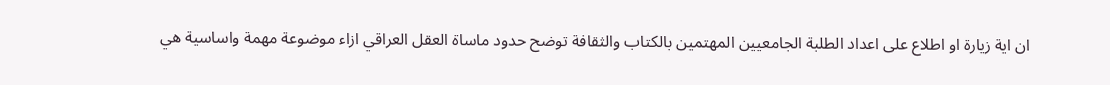ان اية زيارة او اطلاع على اعداد الطلبة الجامعيين المهتمين بالكتاب والثقافة توضح حدود ماساة العقل العراقي ازاء موضوعة مهمة واساسية هي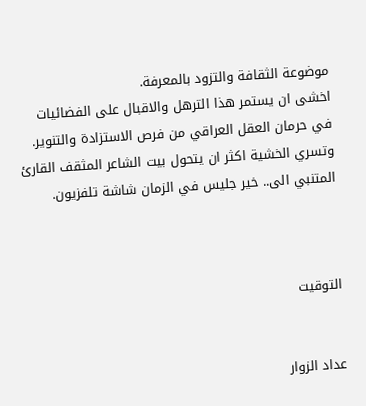موضوعة الثقافة والتزود بالمعرفة.
اخشى ان يستمر هذا الترهل والاقبال على الفضائيات في حرمان العقل العراقي من فرص الاستزادة والتنوير. وتسري الخشية اكثر ان يتحول بيت الشاعر المثقف القارئ المتنبي الى.. خير جليس في الزمان شاشة تلفزيون.



التوقيت


عداد الزوار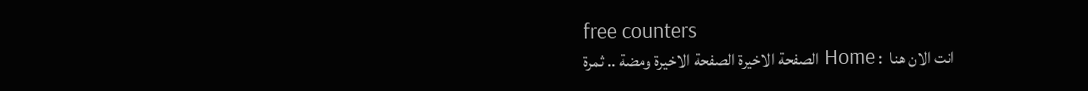free counters
انت الان هنا  : Home الصفحة الاخيرة الصفحة الاخيرة ومضة .. ثمرة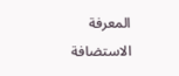المعرفة
الاستضافة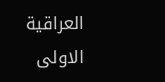العراقية الاولى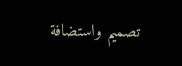تصميم واستضافة